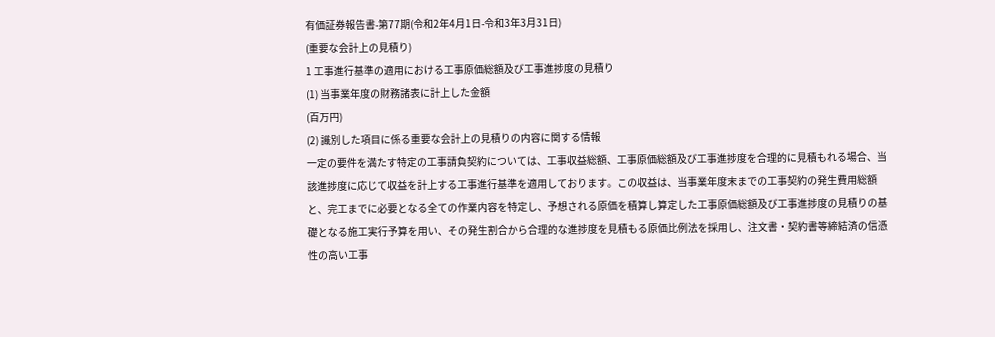有価証券報告書-第77期(令和2年4月1日-令和3年3月31日)
(重要な会計上の見積り)
1 工事進行基準の適用における工事原価総額及び工事進捗度の見積り
(1) 当事業年度の財務諸表に計上した金額
(百万円)
(2) 識別した項目に係る重要な会計上の見積りの内容に関する情報
一定の要件を満たす特定の工事請負契約については、工事収益総額、工事原価総額及び工事進捗度を合理的に見積もれる場合、当該進捗度に応じて収益を計上する工事進行基準を適用しております。この収益は、当事業年度末までの工事契約の発生費用総額と、完工までに必要となる全ての作業内容を特定し、予想される原価を積算し算定した工事原価総額及び工事進捗度の見積りの基礎となる施工実行予算を用い、その発生割合から合理的な進捗度を見積もる原価比例法を採用し、注文書・契約書等締結済の信憑性の高い工事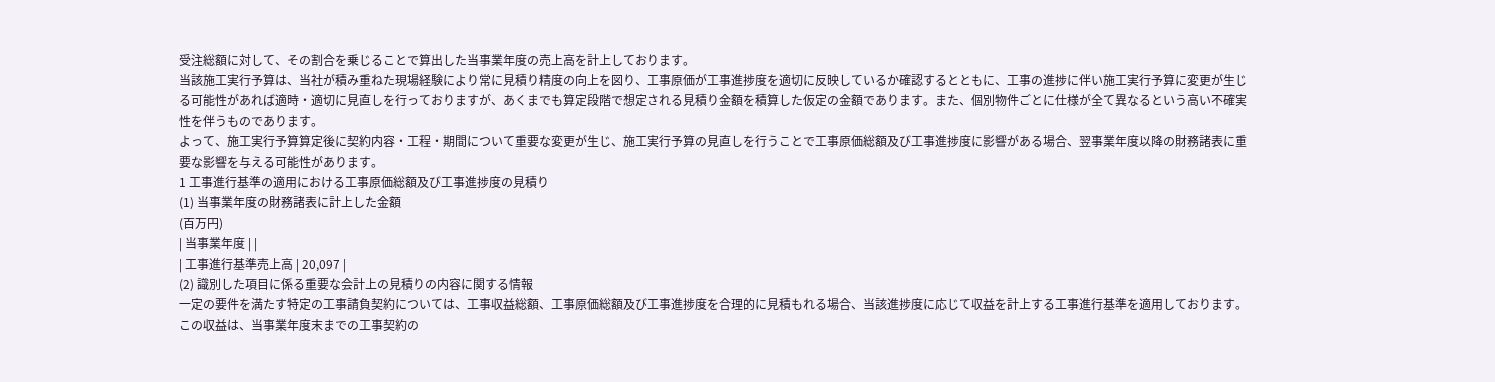受注総額に対して、その割合を乗じることで算出した当事業年度の売上高を計上しております。
当該施工実行予算は、当社が積み重ねた現場経験により常に見積り精度の向上を図り、工事原価が工事進捗度を適切に反映しているか確認するとともに、工事の進捗に伴い施工実行予算に変更が生じる可能性があれば適時・適切に見直しを行っておりますが、あくまでも算定段階で想定される見積り金額を積算した仮定の金額であります。また、個別物件ごとに仕様が全て異なるという高い不確実性を伴うものであります。
よって、施工実行予算算定後に契約内容・工程・期間について重要な変更が生じ、施工実行予算の見直しを行うことで工事原価総額及び工事進捗度に影響がある場合、翌事業年度以降の財務諸表に重要な影響を与える可能性があります。
1 工事進行基準の適用における工事原価総額及び工事進捗度の見積り
(1) 当事業年度の財務諸表に計上した金額
(百万円)
| 当事業年度 | |
| 工事進行基準売上高 | 20,097 |
(2) 識別した項目に係る重要な会計上の見積りの内容に関する情報
一定の要件を満たす特定の工事請負契約については、工事収益総額、工事原価総額及び工事進捗度を合理的に見積もれる場合、当該進捗度に応じて収益を計上する工事進行基準を適用しております。この収益は、当事業年度末までの工事契約の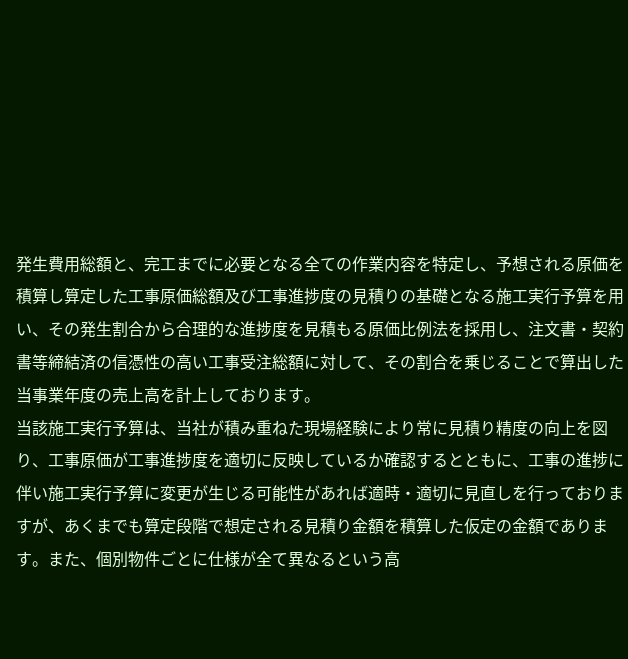発生費用総額と、完工までに必要となる全ての作業内容を特定し、予想される原価を積算し算定した工事原価総額及び工事進捗度の見積りの基礎となる施工実行予算を用い、その発生割合から合理的な進捗度を見積もる原価比例法を採用し、注文書・契約書等締結済の信憑性の高い工事受注総額に対して、その割合を乗じることで算出した当事業年度の売上高を計上しております。
当該施工実行予算は、当社が積み重ねた現場経験により常に見積り精度の向上を図り、工事原価が工事進捗度を適切に反映しているか確認するとともに、工事の進捗に伴い施工実行予算に変更が生じる可能性があれば適時・適切に見直しを行っておりますが、あくまでも算定段階で想定される見積り金額を積算した仮定の金額であります。また、個別物件ごとに仕様が全て異なるという高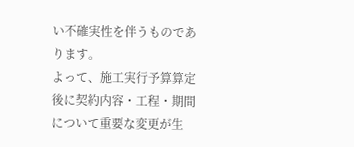い不確実性を伴うものであります。
よって、施工実行予算算定後に契約内容・工程・期間について重要な変更が生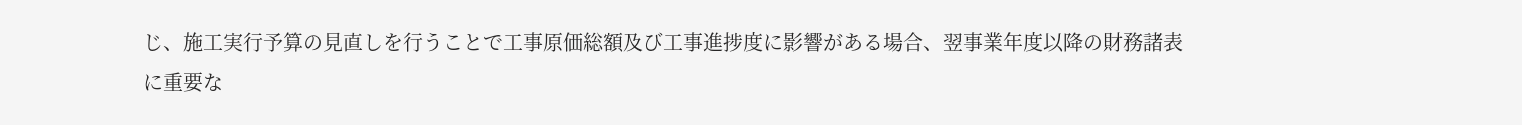じ、施工実行予算の見直しを行うことで工事原価総額及び工事進捗度に影響がある場合、翌事業年度以降の財務諸表に重要な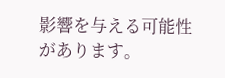影響を与える可能性があります。